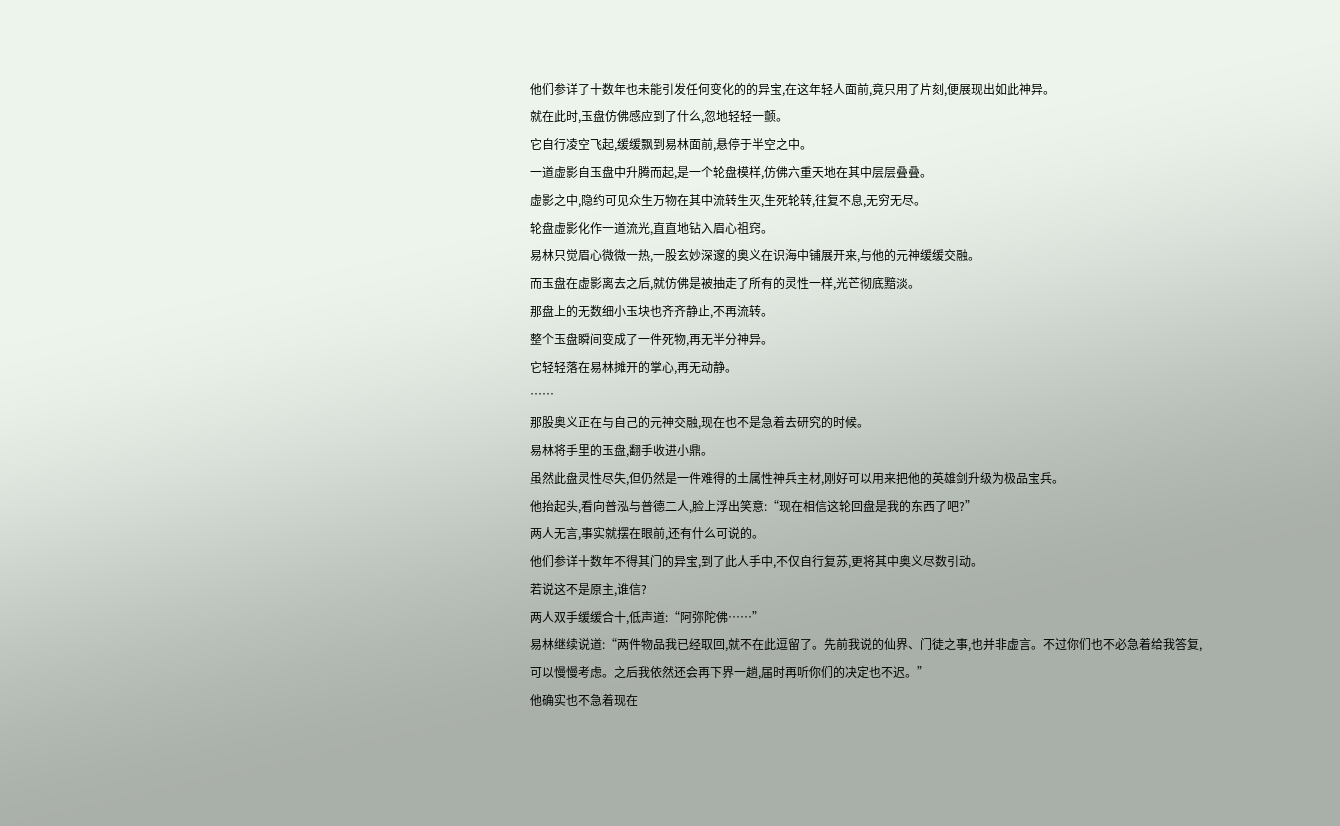他们参详了十数年也未能引发任何变化的的异宝,在这年轻人面前,竟只用了片刻,便展现出如此神异。
就在此时,玉盘仿佛感应到了什么,忽地轻轻一颤。
它自行凌空飞起,缓缓飘到易林面前,悬停于半空之中。
一道虚影自玉盘中升腾而起,是一个轮盘模样,仿佛六重天地在其中层层叠叠。
虚影之中,隐约可见众生万物在其中流转生灭,生死轮转,往复不息,无穷无尽。
轮盘虚影化作一道流光,直直地钻入眉心祖窍。
易林只觉眉心微微一热,一股玄妙深邃的奥义在识海中铺展开来,与他的元神缓缓交融。
而玉盘在虚影离去之后,就仿佛是被抽走了所有的灵性一样,光芒彻底黯淡。
那盘上的无数细小玉块也齐齐静止,不再流转。
整个玉盘瞬间变成了一件死物,再无半分神异。
它轻轻落在易林摊开的掌心,再无动静。
……
那股奥义正在与自己的元神交融,现在也不是急着去研究的时候。
易林将手里的玉盘,翻手收进小鼎。
虽然此盘灵性尽失,但仍然是一件难得的土属性神兵主材,刚好可以用来把他的英雄剑升级为极品宝兵。
他抬起头,看向普泓与普德二人,脸上浮出笑意:“现在相信这轮回盘是我的东西了吧?”
两人无言,事实就摆在眼前,还有什么可说的。
他们参详十数年不得其门的异宝,到了此人手中,不仅自行复苏,更将其中奥义尽数引动。
若说这不是原主,谁信?
两人双手缓缓合十,低声道:“阿弥陀佛……”
易林继续说道:“两件物品我已经取回,就不在此逗留了。先前我说的仙界、门徒之事,也并非虚言。不过你们也不必急着给我答复,可以慢慢考虑。之后我依然还会再下界一趟,届时再听你们的决定也不迟。”
他确实也不急着现在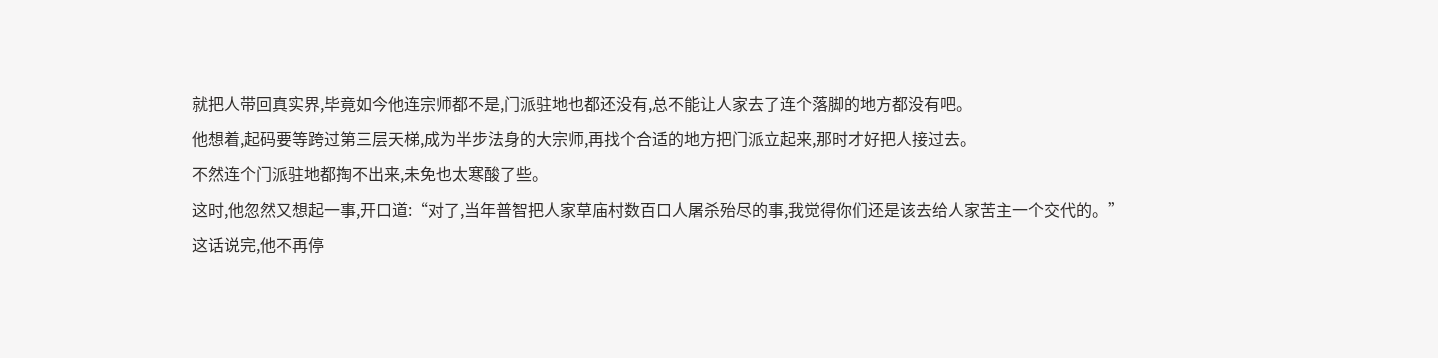就把人带回真实界,毕竟如今他连宗师都不是,门派驻地也都还没有,总不能让人家去了连个落脚的地方都没有吧。
他想着,起码要等跨过第三层天梯,成为半步法身的大宗师,再找个合适的地方把门派立起来,那时才好把人接过去。
不然连个门派驻地都掏不出来,未免也太寒酸了些。
这时,他忽然又想起一事,开口道:“对了,当年普智把人家草庙村数百口人屠杀殆尽的事,我觉得你们还是该去给人家苦主一个交代的。”
这话说完,他不再停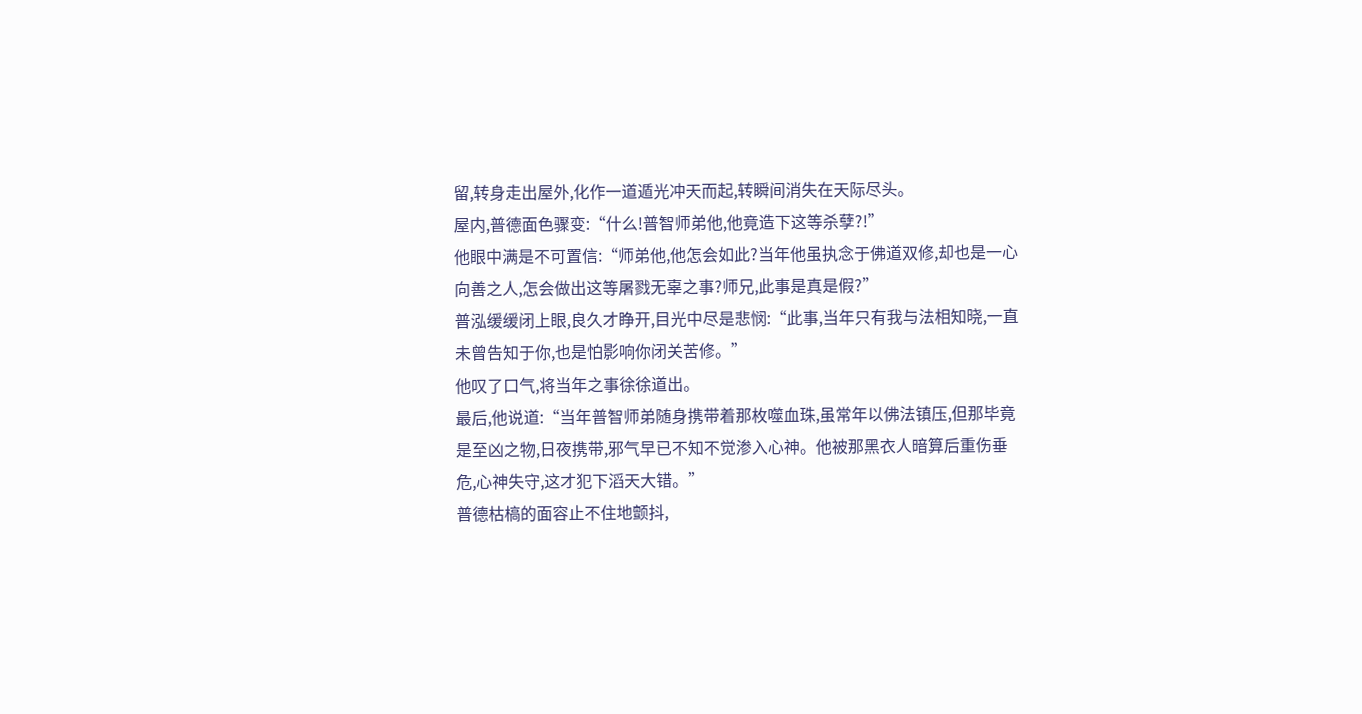留,转身走出屋外,化作一道遁光冲天而起,转瞬间消失在天际尽头。
屋内,普德面色骤变:“什么!普智师弟他,他竟造下这等杀孽?!”
他眼中满是不可置信:“师弟他,他怎会如此?当年他虽执念于佛道双修,却也是一心向善之人,怎会做出这等屠戮无辜之事?师兄,此事是真是假?”
普泓缓缓闭上眼,良久才睁开,目光中尽是悲悯:“此事,当年只有我与法相知晓,一直未曾告知于你,也是怕影响你闭关苦修。”
他叹了口气,将当年之事徐徐道出。
最后,他说道:“当年普智师弟随身携带着那枚噬血珠,虽常年以佛法镇压,但那毕竟是至凶之物,日夜携带,邪气早已不知不觉渗入心神。他被那黑衣人暗算后重伤垂危,心神失守,这才犯下滔天大错。”
普德枯槁的面容止不住地颤抖,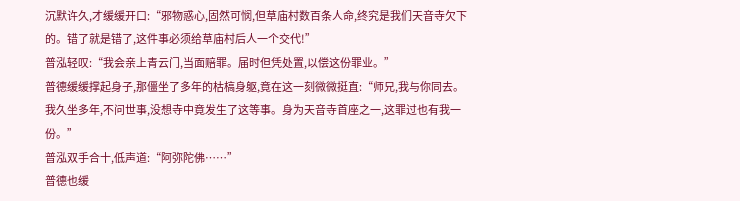沉默许久,才缓缓开口:“邪物惑心,固然可悯,但草庙村数百条人命,终究是我们天音寺欠下的。错了就是错了,这件事必须给草庙村后人一个交代!”
普泓轻叹:“我会亲上青云门,当面赔罪。届时但凭处置,以偿这份罪业。”
普德缓缓撑起身子,那僵坐了多年的枯槁身躯,竟在这一刻微微挺直:“师兄,我与你同去。我久坐多年,不问世事,没想寺中竟发生了这等事。身为天音寺首座之一,这罪过也有我一份。”
普泓双手合十,低声道:“阿弥陀佛……”
普德也缓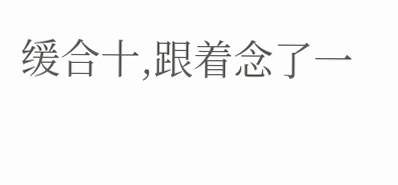缓合十,跟着念了一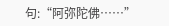句:“阿弥陀佛……”